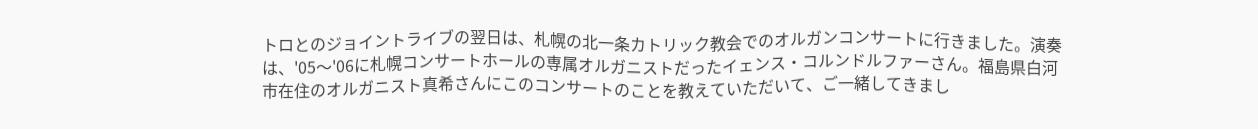トロとのジョイントライブの翌日は、札幌の北一条カトリック教会でのオルガンコンサートに行きました。演奏は、'05〜'06に札幌コンサートホールの専属オルガニストだったイェンス・コルンドルファーさん。福島県白河市在住のオルガニスト真希さんにこのコンサートのことを教えていただいて、ご一緒してきまし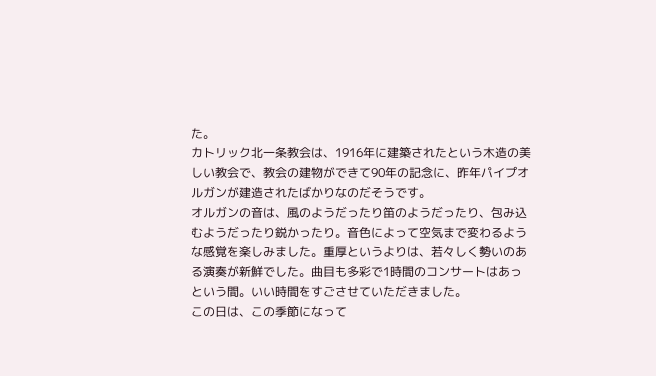た。
カトリック北一条教会は、1916年に建築されたという木造の美しい教会で、教会の建物ができて90年の記念に、昨年パイプオルガンが建造されたばかりなのだそうです。
オルガンの音は、風のようだったり笛のようだったり、包み込むようだったり鋭かったり。音色によって空気まで変わるような感覚を楽しみました。重厚というよりは、若々しく勢いのある演奏が新鮮でした。曲目も多彩で1時間のコンサートはあっという間。いい時間をすごさせていただきました。
この日は、この季節になって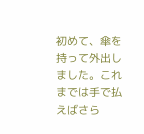初めて、傘を持って外出しました。これまでは手で払えばさら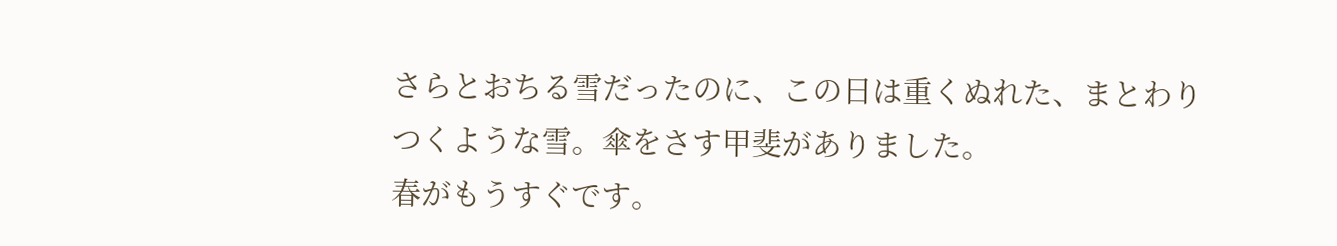さらとおちる雪だったのに、この日は重くぬれた、まとわりつくような雪。傘をさす甲斐がありました。
春がもうすぐです。